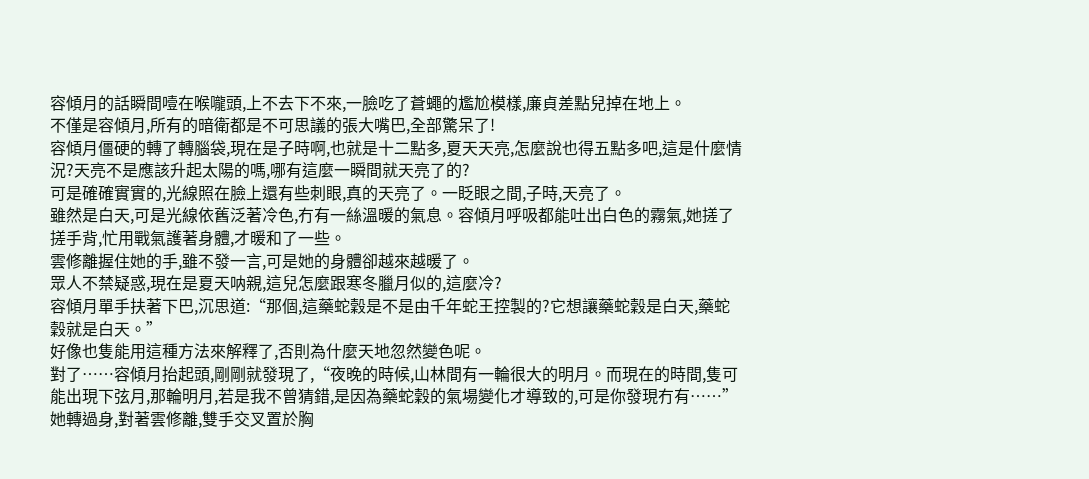容傾月的話瞬間噎在喉嚨頭,上不去下不來,一臉吃了蒼蠅的尷尬模樣,廉貞差點兒掉在地上。
不僅是容傾月,所有的暗衛都是不可思議的張大嘴巴,全部驚呆了!
容傾月僵硬的轉了轉腦袋,現在是子時啊,也就是十二點多,夏天天亮,怎麼說也得五點多吧,這是什麼情況?天亮不是應該升起太陽的嗎,哪有這麼一瞬間就天亮了的?
可是確確實實的,光線照在臉上還有些刺眼,真的天亮了。一眨眼之間,子時,天亮了。
雖然是白天,可是光線依舊泛著冷色,冇有一絲溫暖的氣息。容傾月呼吸都能吐出白色的霧氣,她搓了搓手背,忙用戰氣護著身體,才暖和了一些。
雲修離握住她的手,雖不發一言,可是她的身體卻越來越暖了。
眾人不禁疑惑,現在是夏天呐親,這兒怎麼跟寒冬臘月似的,這麼冷?
容傾月單手扶著下巴,沉思道:“那個,這藥蛇穀是不是由千年蛇王控製的?它想讓藥蛇穀是白天,藥蛇穀就是白天。”
好像也隻能用這種方法來解釋了,否則為什麼天地忽然變色呢。
對了……容傾月抬起頭,剛剛就發現了,“夜晚的時候,山林間有一輪很大的明月。而現在的時間,隻可能出現下弦月,那輪明月,若是我不曾猜錯,是因為藥蛇穀的氣場變化才導致的,可是你發現冇有……”
她轉過身,對著雲修離,雙手交叉置於胸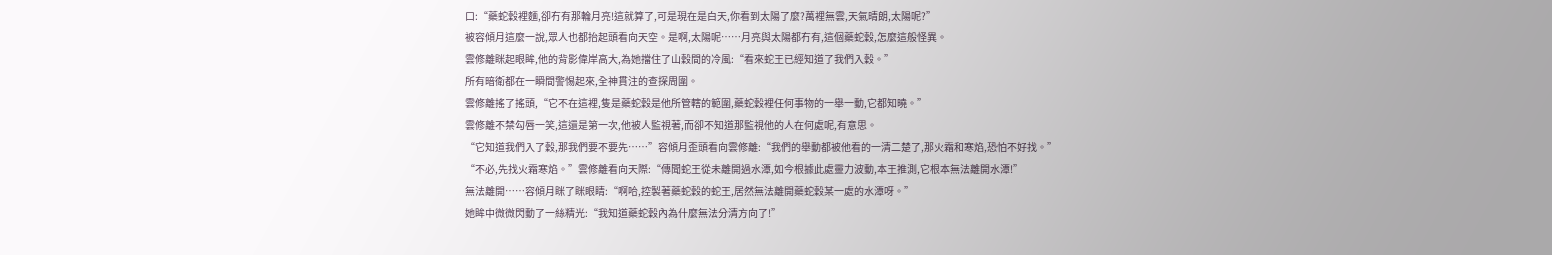口:“藥蛇穀裡麵,卻冇有那輪月亮!這就算了,可是現在是白天,你看到太陽了麼?萬裡無雲,天氣晴朗,太陽呢?”
被容傾月這麼一說,眾人也都抬起頭看向天空。是啊,太陽呢……月亮與太陽都冇有,這個藥蛇穀,怎麼這般怪異。
雲修離眯起眼眸,他的背影偉岸高大,為她擋住了山穀間的冷風:“看來蛇王已經知道了我們入穀。”
所有暗衛都在一瞬間警惕起來,全神貫注的查探周圍。
雲修離搖了搖頭,“它不在這裡,隻是藥蛇穀是他所管轄的範圍,藥蛇穀裡任何事物的一舉一動,它都知曉。”
雲修離不禁勾唇一笑,這還是第一次,他被人監視著,而卻不知道那監視他的人在何處呢,有意思。
“它知道我們入了穀,那我們要不要先……”容傾月歪頭看向雲修離:“我們的舉動都被他看的一清二楚了,那火霜和寒焰,恐怕不好找。”
“不必,先找火霜寒焰。”雲修離看向天際:“傳聞蛇王從未離開過水潭,如今根據此處靈力波動,本王推測,它根本無法離開水潭!”
無法離開……容傾月眯了眯眼睛:“啊哈,控製著藥蛇穀的蛇王,居然無法離開藥蛇穀某一處的水潭呀。”
她眸中微微閃動了一絲精光:“我知道藥蛇穀內為什麼無法分清方向了!”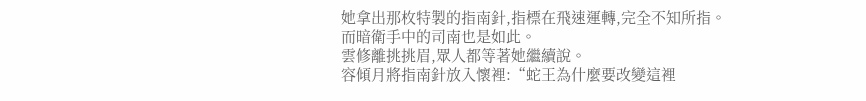她拿出那枚特製的指南針,指標在飛速運轉,完全不知所指。而暗衛手中的司南也是如此。
雲修離挑挑眉,眾人都等著她繼續說。
容傾月將指南針放入懷裡:“蛇王為什麼要改變這裡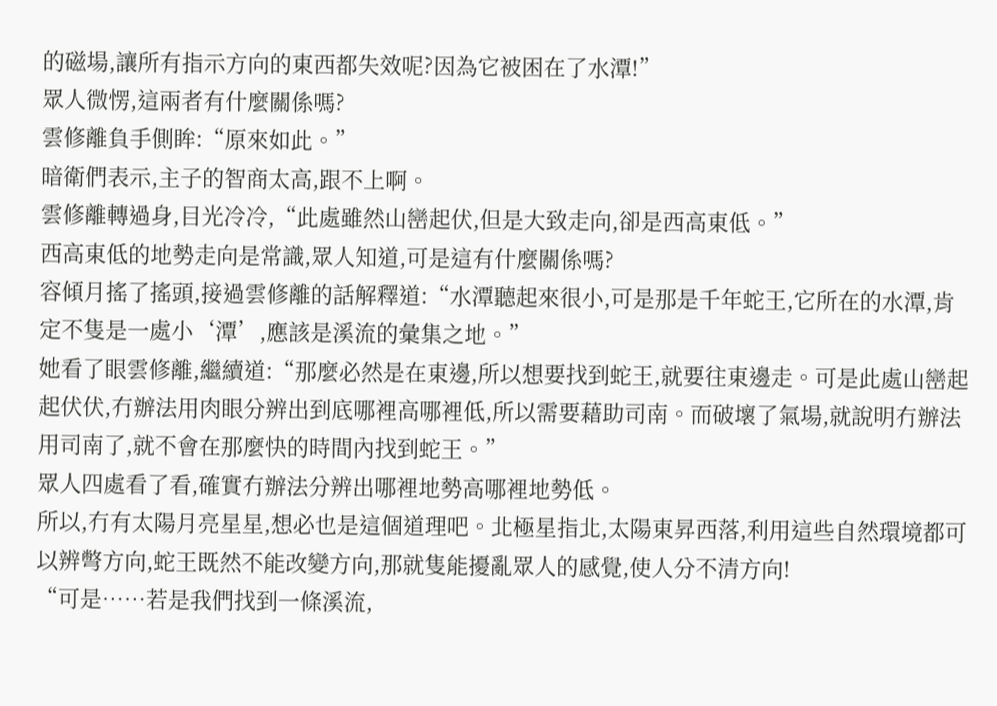的磁場,讓所有指示方向的東西都失效呢?因為它被困在了水潭!”
眾人微愣,這兩者有什麼關係嗎?
雲修離負手側眸:“原來如此。”
暗衛們表示,主子的智商太高,跟不上啊。
雲修離轉過身,目光冷冷,“此處雖然山巒起伏,但是大致走向,卻是西高東低。”
西高東低的地勢走向是常識,眾人知道,可是這有什麼關係嗎?
容傾月搖了搖頭,接過雲修離的話解釋道:“水潭聽起來很小,可是那是千年蛇王,它所在的水潭,肯定不隻是一處小‘潭’,應該是溪流的彙集之地。”
她看了眼雲修離,繼續道:“那麼必然是在東邊,所以想要找到蛇王,就要往東邊走。可是此處山巒起起伏伏,冇辦法用肉眼分辨出到底哪裡高哪裡低,所以需要藉助司南。而破壞了氣場,就說明冇辦法用司南了,就不會在那麼快的時間內找到蛇王。”
眾人四處看了看,確實冇辦法分辨出哪裡地勢高哪裡地勢低。
所以,冇有太陽月亮星星,想必也是這個道理吧。北極星指北,太陽東昇西落,利用這些自然環境都可以辨彆方向,蛇王既然不能改變方向,那就隻能擾亂眾人的感覺,使人分不清方向!
“可是……若是我們找到一條溪流,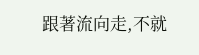跟著流向走,不就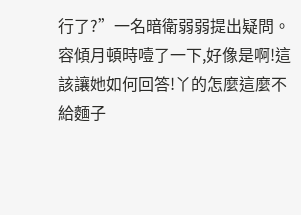行了?”一名暗衛弱弱提出疑問。
容傾月頓時噎了一下,好像是啊!這該讓她如何回答!丫的怎麼這麼不給麵子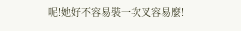呢!她好不容易裝一次叉容易麼!